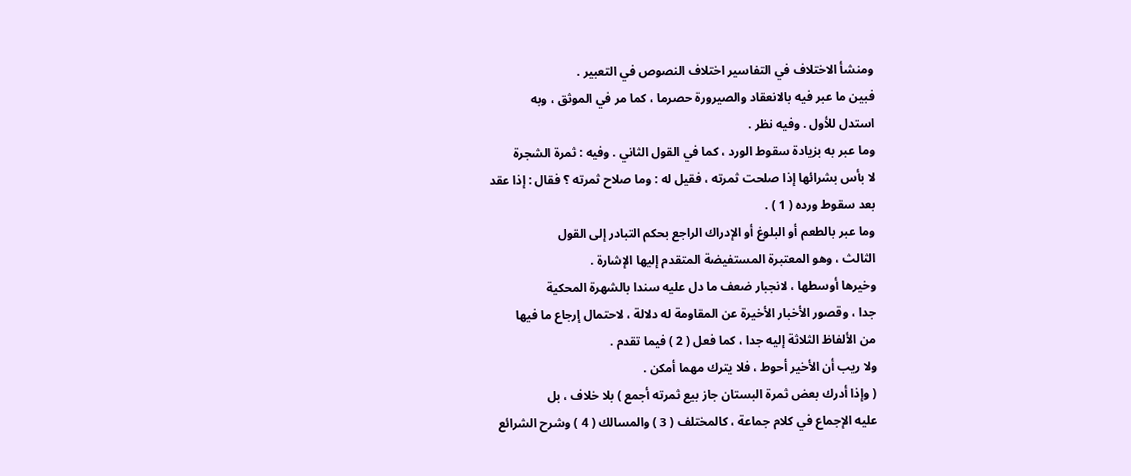ومنشأ الاختلاف في التفاسير اختلاف النصوص في التعبير .
فبين ما عبر فيه بالانعقاد والصيرورة حصرما ، كما مر في الموثق ، وبه
استدل للأول . وفيه نظر .
وما عبر به بزيادة سقوط الورد ، كما في القول الثاني . وفيه : ثمرة الشجرة
لا بأس بشرائها إذا صلحت ثمرته ، فقيل له : وما صلاح ثمرته ؟ فقال : إذا عقد
بعد سقوط ورده ( 1 ) .
وما عبر بالطعم أو البلوغ أو الإدراك الراجع بحكم التبادر إلى القول
الثالث ، وهو المعتبرة المستفيضة المتقدم إليها الإشارة .
وخيرها أوسطها ، لانجبار ضعف ما دل عليه سندا بالشهرة المحكية
جدا ، وقصور الأخبار الأخيرة عن المقاومة له دلالة ، لاحتمال إرجاع ما فيها
من الألفاظ الثلاثة إليه جدا ، كما فعل ( 2 ) فيما تقدم .
ولا ريب أن الأخير أحوط ، فلا يترك مهما أمكن .
( وإذا أدرك بعض ثمرة البستان جاز بيع ثمرته أجمع ) بلا خلاف ، بل
عليه الإجماع في كلام جماعة ، كالمختلف ( 3 ) والمسالك ( 4 ) وشرح الشرائع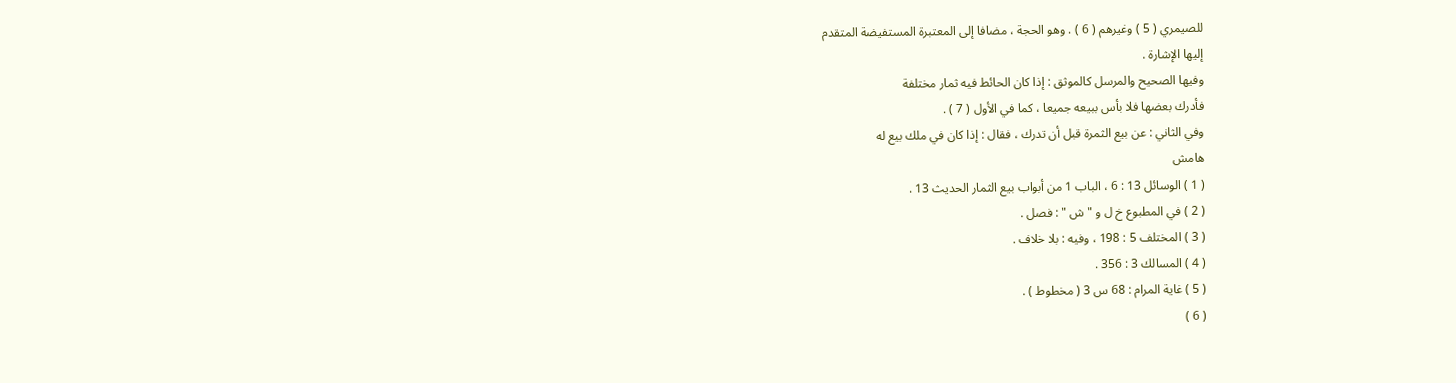للصيمري ( 5 ) وغيرهم ( 6 ) . وهو الحجة ، مضافا إلى المعتبرة المستفيضة المتقدم
إليها الإشارة .
وفيها الصحيح والمرسل كالموثق : إذا كان الحائط فيه ثمار مختلفة
فأدرك بعضها فلا بأس ببيعه جميعا ، كما في الأول ( 7 ) .
وفي الثاني : عن بيع الثمرة قبل أن تدرك ، فقال : إذا كان في ملك بيع له
هامش
( 1 ) الوسائل 13 : 6 ، الباب 1 من أبواب بيع الثمار الحديث 13 .
( 2 ) في المطبوع خ ل و " ش " : فصل .
( 3 ) المختلف 5 : 198 ، وفيه : بلا خلاف .
( 4 ) المسالك 3 : 356 .
( 5 ) غاية المرام : 68 س 3 ( مخطوط ) .
( 6 )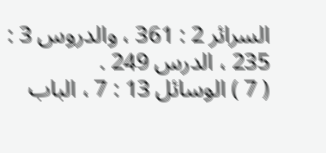السرائر 2 : 361 ، والدروس 3 : 235 ، الدرس 249 .
( 7 ) الوسائل 13 : 7 ، الباب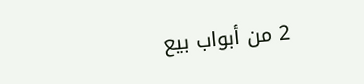2 من أبواب بيع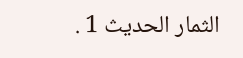الثمار الحديث 1 .